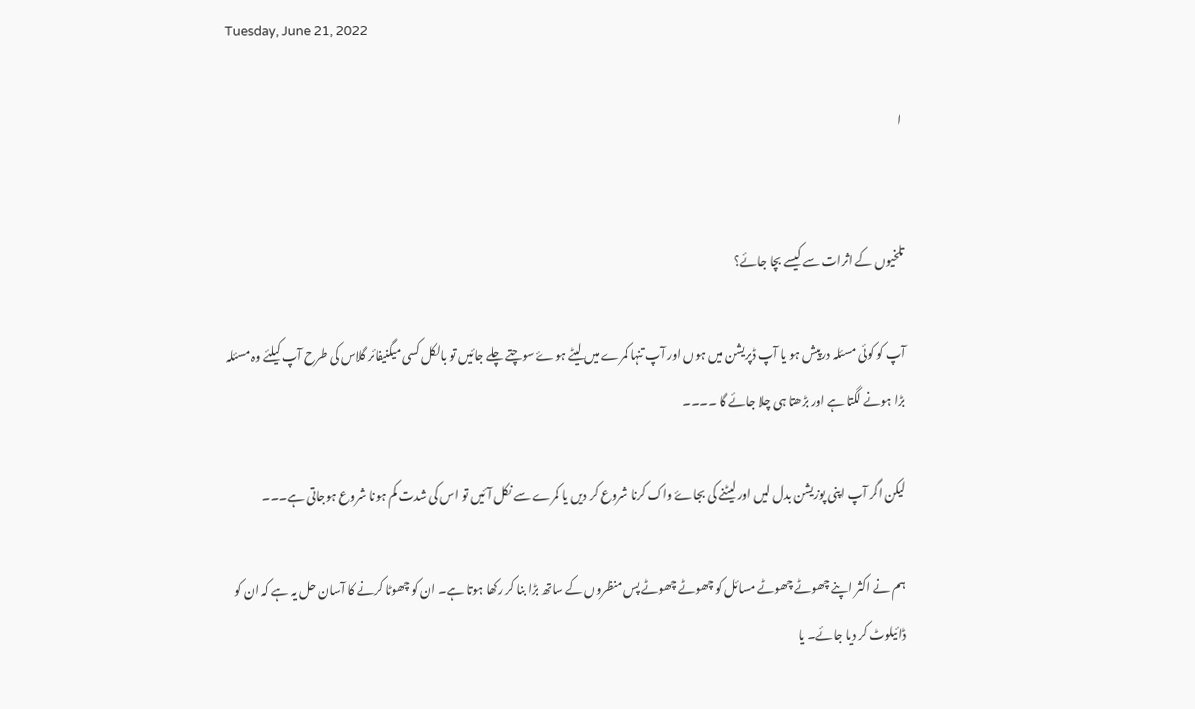Tuesday, June 21, 2022

 ا


تلخیوں کے اثرات سے کیسے بچا جائے؟

آپ کو کوئی مسئلہ درپیش ہو یا آپ ڈپریشن میں ہوں اور آپ تنہا کمرے میں لیٹے ہوۓ سوچتے چلے جائیں تو بالکل کسی میگنیفائر گلاس کی طرح آپ کیلئے وہ مسئلہ بڑا ہونے لگتا ہے اور بڑھتا ہی چلا جائے گا ۔۔۔۔

لیکن اگر آپ اپنی پوزیشن بدل لیں اور لیٹنے کی بجاۓ واک کرنا شروع کر دیں یا کمرے سے نکل آئیں تو اس کی شدت کم ہونا شروع ہوجاتی ہے۔۔۔

ہم نے اکثر اپنے چھوٹے چھوٹے مسائل کو چھوٹے چھوٹے پس منظروں کے ساتھ بڑا بنا کر رکھا ہوتا ہے۔ ان کو چھوٹا کرنے کا آسان حل یہ ہے کہ ان کو ڈائیلوٹ کر دیا جائے۔ یا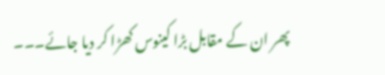پھر ان کے مقابل بڑا کینوس کھڑا کر دیا جائے۔۔۔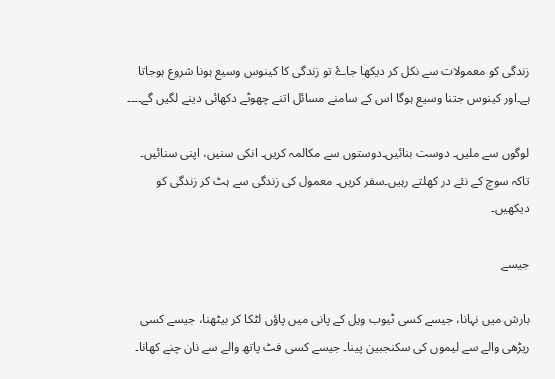زندگی کو معمولات سے نکل کر دیکھا جاۓ تو زندگی کا کینوس وسیع ہونا شروع ہوجاتا ہے۔اور کینوس جتنا وسیع ہوگا اس کے سامنے مسائل اتنے چھوٹے دکھائی دینے لگیں گے۔۔۔۔

لوگوں سے ملیں۔ دوست بنائیں۔دوستوں سے مکالمہ کریں۔ انکی سنیں، اپنی سنائیں۔ تاکہ سوچ کے نئے در کھلتے رہیں۔سفر کریں۔ معمول کی زندگی سے ہٹ کر زندگی کو دیکھیں۔

جیسے

بارش میں نہانا، جیسے کسی ٹیوب ویل کے پانی میں پاؤں لٹکا کر بیٹھنا، جیسے کسی ریڑھی والے سے لیموں کی سکنجبین پینا۔ جیسے کسی فٹ پاتھ والے سے نان چنے کھانا۔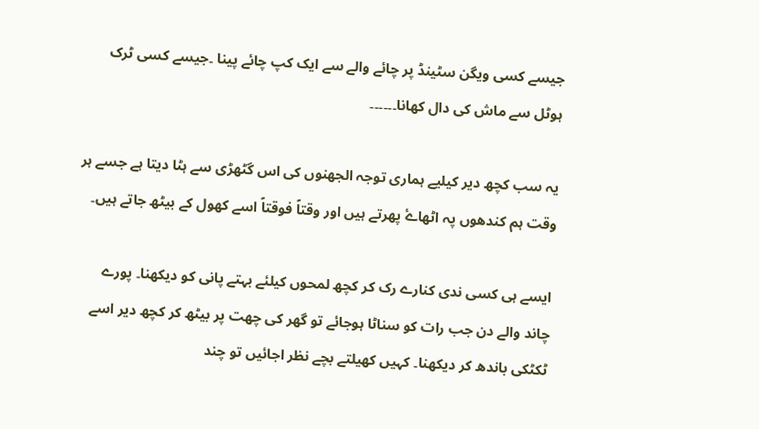جیسے کسی ویگن سٹینڈ پر چائے والے سے ایک کپ چائے پینا ۔جیسے کسی ٹرک ہوٹل سے ماش کی دال کھانا۔۔۔۔۔۔

یہ سب کچھ دیر کیلیے ہماری توجہ الجھنوں کی اس گٹھڑی سے ہٹا دیتا ہے جسے ہر وقت ہم کندھوں پہ اٹھاۓ پھرتے ہیں اور وقتاً فوقتاً اسے کھول کے بیٹھ جاتے ہیں۔

ایسے ہی کسی ندی کنارے رک کر کچھ لمحوں کیلئے بہتے پانی کو دیکھنا۔ پورے چاند والے دن جب رات کو سناٹا ہوجائے تو گھر کی چھت پر بیٹھ کر کچھ دیر اسے ٹکٹکی باندھ کر دیکھنا۔ کہیں کھیلتے بچے نظر اجائیں تو چند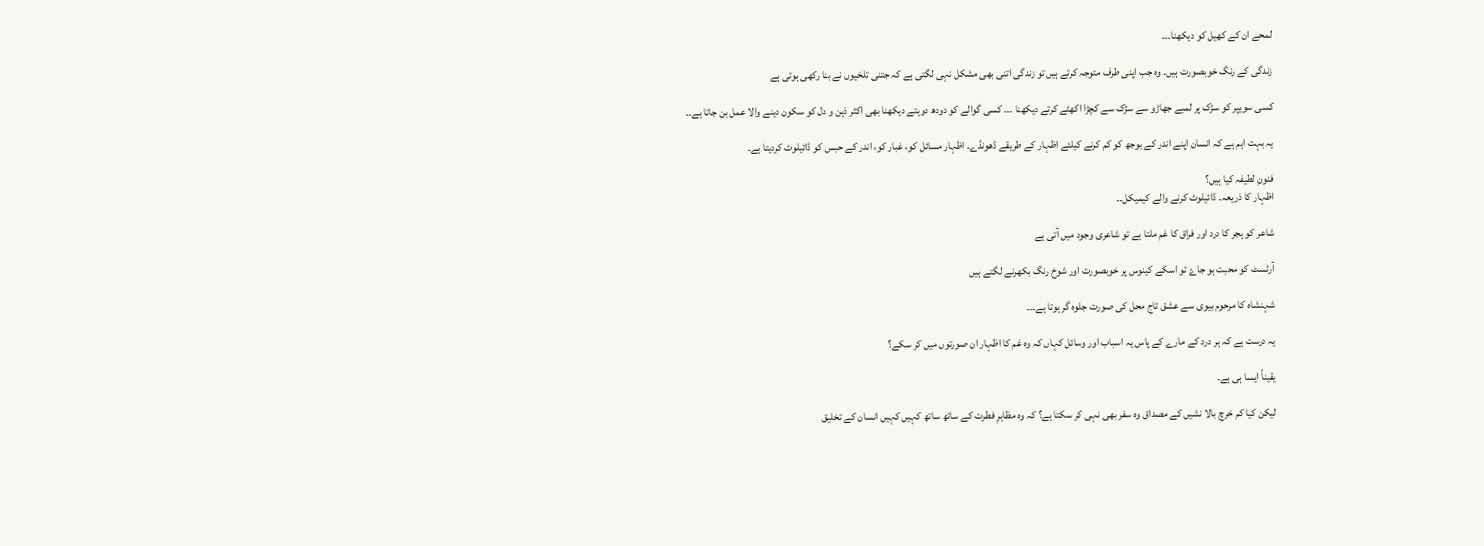لمحے ان کے کھیل کو دیکھنا۔۔۔

زندگی کے رنگ خوبصورت ہیں۔ وہ جب اپنی طرف متوجہ کرتے ہیں تو زندگی اتنی بھی مشکل نہی لگتی ہے کہ جتنی تلخیوں نے بنا رکھی ہوتی ہے

کسی سویپر کو سڑک پر لمبے جھاڑو سے سڑک سے کچڑا اکھٹے کرتے دیکھنا ۔۔۔ کسی گوالے کو دودھ دوہتے دیکھنا بھی اکثر ذہن و دل کو سکون دینے والا عمل بن جاتا ہے۔۔

یہ بہت اہم ہے کہ انسان اپنے اندر کے بوجھ کو کم کرنے کیلئے اظہار کے طریقے ڈھونڈے۔ اظہار مسائل کو، غبار کو، اندر کے حبس کو ڈائیلوٹ کردیتا ہے۔

فنونِ لطیفہ کیا ہیں؟
اظہار کا ذریعہ۔ ڈائیلوٹ کرنے والے کیمیکل۔۔

شاعر کو ہجر کا درد اور فراق کا غم ملتا ہے تو شاعری وجود میں آتی ہے

آرٹسٹ کو محبت ہو جاۓ تو اسکے کینوس پر خوبصورت اور شوخ رنگ بکھرنے لگتے ہیں

شہنشاہ کا مرحوم بیوی سے عشق تاج محل کی صورت جلوہ گر ہوتا ہے۔۔۔

یہ درست ہے کہ ہر درد کے مارے کے پاس یہ اسباب اور وسائل کہاں کہ وہ غم کا اظہار ان صورتوں میں کر سکے؟

یقیناً ایسا ہی ہے۔

لیکن کیا کم خرچ بالا نشیں کے مصداق وہ سفر بھی نہی کر سکتا ہے؟ کہ وہ مظاہرِ فطرت کے ساتھ ساتھ کہیں کہیں انسان کے تخلیق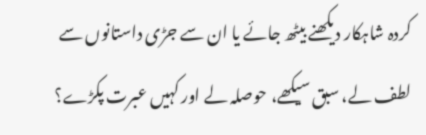کردہ شاہکار دیکھنے بیٹھ جائے یا ان سے جڑی داستانوں سے لطف لے، سبق سیکھے، حوصلہ لے اور کہیں عبرت پکڑے؟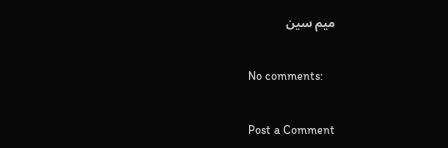میم سین

No comments:

Post a Comment